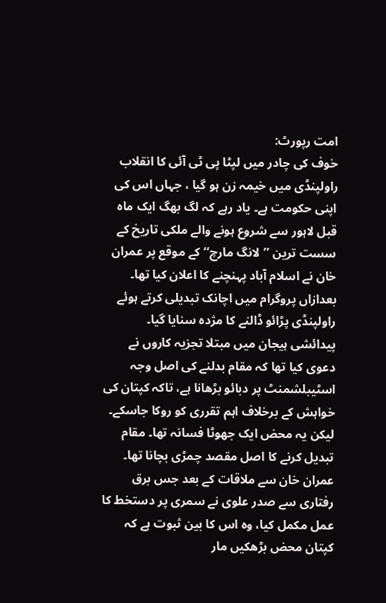امت رپورٹ:
خوف کی چادر میں لپٹا پی ٹی آئی کا انقلاب راولپنڈی میں خیمہ زن ہو گیا ، جہاں اس کی اپنی حکومت ہے۔ یاد رہے کہ لگ بھگ ایک ماہ قبل لاہور سے شروع ہونے والے ملکی تاریخ کے سست ترین ’’لانگ مارچ‘‘ کے موقع پر عمران خان نے اسلام آباد پہنچنے کا اعلان کیا تھا۔ بعدازاں پروگرام میں اچانک تبدیلی کرتے ہوئے راولپنڈی پڑائو ڈالنے کا مژدہ سنایا گیا۔ پیدائشی ہیجان میں مبتلا تجزیہ کاروں نے دعوی کیا تھا کہ مقام بدلنے کی اصل وجہ اسٹیبلشمنٹ پر دبائو بڑھانا ہے، تاکہ کپتان کی خواہش کے برخلاف اہم تقرری کو روکا جاسکے۔ لیکن یہ محض ایک جھوٹا فسانہ تھا۔ مقام تبدیل کرنے کا اصل مقصد چمڑی بچانا تھا۔ عمران خان سے ملاقات کے بعد جس برق رفتاری سے صدر علوی نے سمری پر دستخط کا عمل مکمل کیا، وہ اس کا بین ثبوت ہے کہ کپتان محض بڑھکیں مار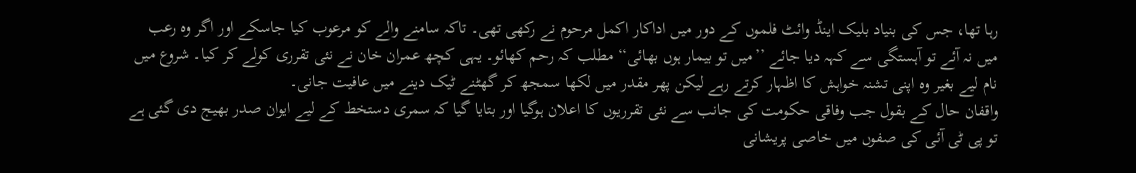رہا تھا، جس کی بنیاد بلیک اینڈ وائٹ فلموں کے دور میں اداکار اکمل مرحوم نے رکھی تھی۔ تاکہ سامنے والے کو مرعوب کیا جاسکے اور اگر وہ رعب میں نہ آئے تو آہستگی سے کہہ دیا جائے ’’میں تو بیمار ہوں بھائی‘‘ مطلب کہ رحم کھائو۔ یہی کچھ عمران خان نے نئی تقرری کولے کر کیا۔ شروع میں نام لیے بغیر وہ اپنی تشنہ خواہش کا اظہار کرتے رہے لیکن پھر مقدر میں لکھا سمجھ کر گھٹنے ٹیک دینے میں عافیت جانی۔
واقفان حال کے بقول جب وفاقی حکومت کی جانب سے نئی تقرریوں کا اعلان ہوگیا اور بتایا گیا کہ سمری دستخط کے لیے ایوان صدر بھیج دی گئی ہے تو پی ٹی آئی کی صفوں میں خاصی پریشانی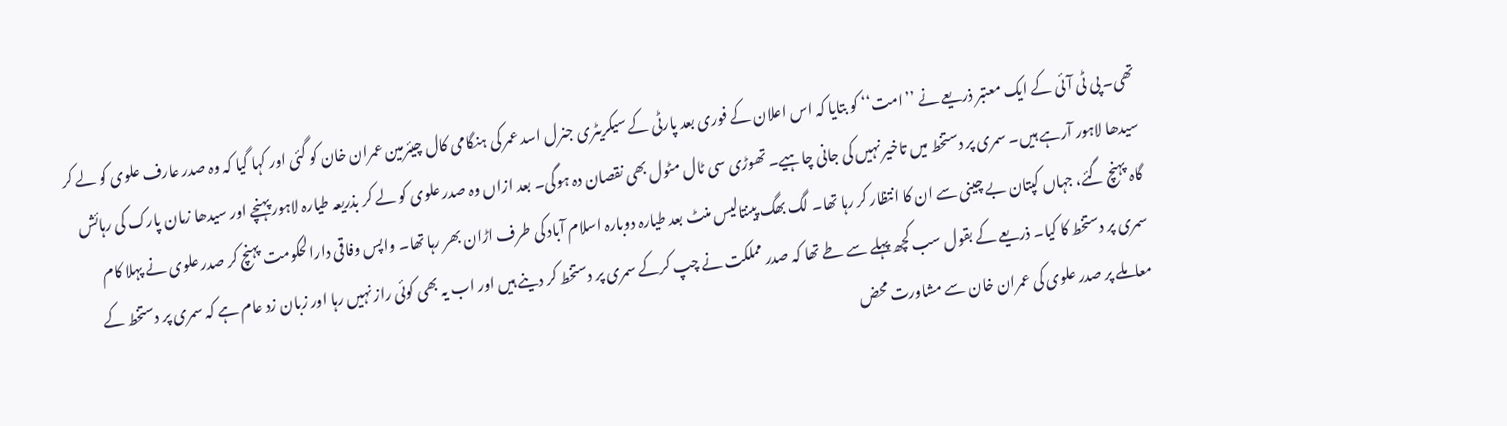تھی۔ پی ٹی آئی کے ایک معتبر ذریعے نے ’’امت‘‘ کو بتایا کہ اس اعلان کے فوری بعد پارٹی کے سیکریٹری جنرل اسد عمر کی ہنگامی کال چیئرمین عمران خان کو گئی اور کہا گیا کہ وہ صدر عارف علوی کو لے کر سیدھا لاہور آرہے ہیں۔ سمری پر دستخط میں تاخیر نہیں کی جانی چاہیے۔ تھوڑی سی ٹال مٹول بھی نقصان دہ ہوگی۔ بعد ازاں وہ صدر علوی کو لے کر بذریعہ طیارہ لاہور پہنچے اور سیدھا زمان پارک کی رہائش گاہ پہنچ گئے، جہاں کپتان بے چینی سے ان کا انتظار کر رہا تھا۔ لگ بھگ پینتالیس منٹ بعد طیارہ دوبارہ اسلام آباد کی طرف اڑان بھر رہا تھا۔ واپس وفاقی دارالحکومت پہنچ کر صدر علوی نے پہلا کام سمری پر دستخط کا کیا۔ ذریعے کے بقول سب کچھ پہلے سے طے تھا کہ صدر مملکت نے چپ کرکے سمری پر دستخط کر دینے ہیں اور اب یہ بھی کوئی راز نہیں رہا اور زبان زد عام ہے کہ سمری پر دستخط کے معاملے پر صدر علوی کی عمران خان سے مشاورت محض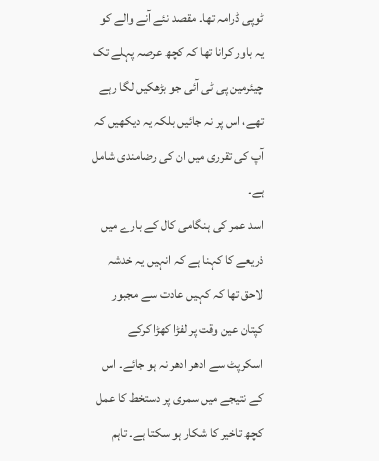ٹوپی ڈرامہ تھا۔ مقصد نئے آنے والے کو یہ باور کرانا تھا کہ کچھ عرصہ پہلے تک چیئرمین پی ٹی آئی جو بڑھکیں لگا رہے تھے، اس پر نہ جائیں بلکہ یہ دیکھیں کہ آپ کی تقرری میں ان کی رضامندی شامل ہے۔
اسد عمر کی ہنگامی کال کے بارے میں ذریعے کا کہنا ہے کہ انہیں یہ خدشہ لاحق تھا کہ کہیں عادت سے مجبور کپتان عین وقت پر لفڑا کھڑا کرکے اسکرپٹ سے ادھر ادھر نہ ہو جائے۔ اس کے نتیجے میں سمری پر دستخط کا عمل کچھ تاخیر کا شکار ہو سکتا ہے۔ تاہم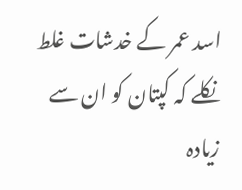اسد عمر کے خدشات غلط نکلے کہ کپتان کو ان سے زیادہ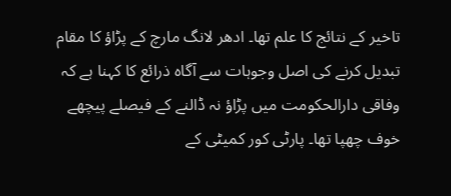تاخیر کے نتائج کا علم تھا۔ ادھر لانگ مارچ کے پڑاؤ کا مقام تبدیل کرنے کی اصل وجوہات سے آگاہ ذرائع کا کہنا ہے کہ وفاقی دارالحکومت میں پڑاؤ نہ ڈالنے کے فیصلے پیچھے خوف چھپا تھا۔ پارٹی کور کمیٹی کے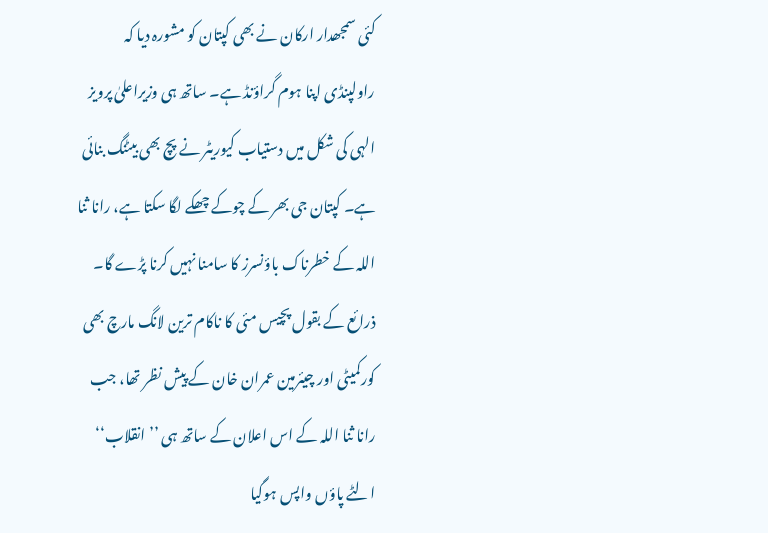کئی سمجھدار ارکان نے بھی کپتان کو مشورہ دیا کہ راولپنڈی اپنا ہوم گراؤنڈ ہے۔ ساتھ ہی وزیراعلیٰ پرویز الہی کی شکل میں دستیاب کیوریٹر نے پچ بھی بیٹنگ بنائی ہے۔ کپتان جی بھر کے چوکے چھکے لگا سکتا ہے، رانا ثنا اللہ کے خطرناک باؤنسرز کا سامنا نہیں کرنا پڑے گا۔ ذرائع کے بقول پچیس مئی کا ناکام ترین لانگ مارچ بھی کورکمیٹی اور چیئرمین عمران خان کے پیش نظر تھا، جب رانا ثنا اللہ کے اس اعلان کے ساتھ ہی ’’انقلاب‘‘ الٹے پاؤں واپس ہوگیا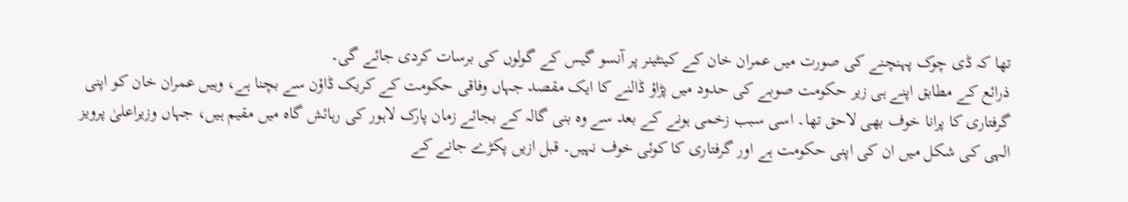تھا کہ ڈی چوک پہنچنے کی صورت میں عمران خان کے کینٹینر پر آنسو گیس کے گولوں کی برسات کردی جائے گی۔
ذرائع کے مطابق اپنے ہی زیر حکومت صوبے کی حدود میں پڑاؤ ڈالنے کا ایک مقصد جہاں وفاقی حکومت کے کریک ڈاؤن سے بچنا ہے، وہیں عمران خان کو اپنی گرفتاری کا پرانا خوف بھی لاحق تھا۔ اسی سبب زخمی ہونے کے بعد سے وہ بنی گالہ کے بجائے زمان پارک لاہور کی رہائش گاہ میں مقیم ہیں، جہاں وزیراعلیٰ پرویز الہی کی شکل میں ان کی اپنی حکومت ہے اور گرفتاری کا کوئی خوف نہیں۔ قبل ازیں پکڑے جانے کے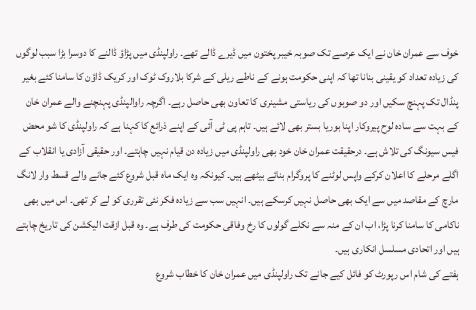خوف سے عمران خان نے ایک عرصے تک صوبہ خیبر پختون میں ڈیرے ڈالے تھے۔ راولپنڈی میں پڑاؤ ڈالنے کا دوسرا بڑا سبب لوگوں کی زیادہ تعداد کو یقینی بنانا تھا کہ اپنی حکومت ہونے کے ناطے ریلی کے شرکا بلاروک ٹوک اور کریک ڈاؤن کا سامنا کئے بغیر پنڈال تک پہنچ سکیں اور دو صوبوں کی ریاستی مشینری کا تعاون بھی حاصل رہے۔ اگرچہ راوالپنڈی پہنچنے والے عمران خان کے بہت سے سادہ لوح پیروکار اپنا بوریا بستر بھی لائے ہیں۔ تاہم پی ٹی آئی کے اپنے ذرائع کا کہنا ہے کہ راولپنڈی کا شو محض فیس سیونگ کی تلاش ہے۔ درحقیقت عمران خان خود بھی راولپنڈی میں زیادہ دن قیام نہیں چاہتے۔ اور حقیقی آزادی یا انقلاب کے اگلے مرحلے کا اعلان کرکے واپس لوٹنے کا پروگرام بنائے بیٹھے ہیں۔ کیونکہ وہ ایک ماہ قبل شروع کئے جانے والے قسط وار لانگ مارچ کے مقاصد میں سے ایک بھی حاصل نہیں کرسکے ہیں۔ انہیں سب سے زیادہ فکر نئی تقرری کو لے کر تھی۔ اس میں بھی ناکامی کا سامنا کرنا پڑا، اب ان کے منہ سے نکلے گولوں کا رخ وفاقی حکومت کی طرف ہے۔ وہ قبل ازقت الیکشن کی تاریخ چاہتے ہیں اور اتحادی مسلسل انکاری ہیں۔
ہفتے کی شام اس رپورٹ کو فائل کیے جانے تک راولپنڈی میں عمران خان کا خطاب شروع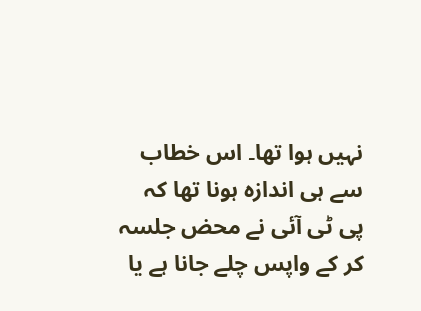نہیں ہوا تھا۔ اس خطاب سے ہی اندازہ ہونا تھا کہ پی ٹی آئی نے محض جلسہ کر کے واپس چلے جانا ہے یا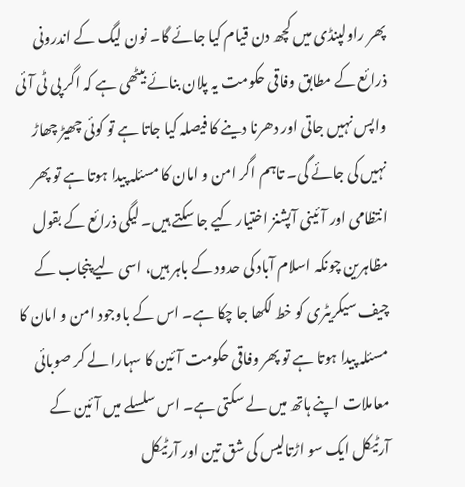پھر راولپنڈی میں کچھ دن قیام کیا جائے گا۔ نون لیگ کے اندرونی ذرائع کے مطابق وفاقی حکومت یہ پلان بنائے بیٹھی ہے کہ اگر پی ٹی آئی واپس نہیں جاتی اور دھرنا دینے کا فیصلہ کیا جاتا ہے تو کوئی چھیڑ چھاڑ نہیں کی جائے گی۔ تاہم اگر امن و امان کا مسئلہ پیدا ہوتا ہے تو پھر انتظامی اور آئینی آپشنز اختیار کیے جا سکتے ہیں۔ لیگی ذرائع کے بقول مظاہرین چونکہ اسلام آباد کی حدود کے باہر ہیں، اسی لیے پنجاب کے چیف سیکریٹری کو خط لکھا جا چکا ہے۔ اس کے باوجود امن و امان کا مسئلہ پیدا ہوتا ہے تو پھر وفاقی حکومت آئین کا سہارا لے کر صوبائی معاملات اپنے ہاتھ میں لے سکتی ہے۔ اس سلسلے میں آئین کے آرٹیکل ایک سو اڑتالیس کی شق تین اور آرٹیکل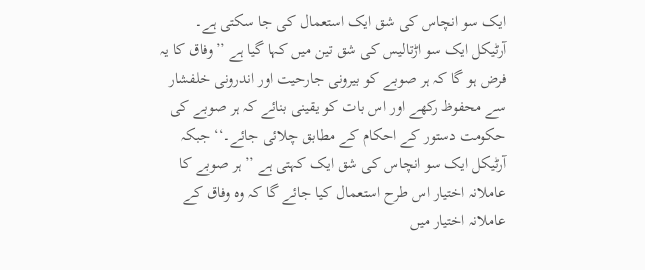ایک سو انچاس کی شق ایک استعمال کی جا سکتی ہے۔ آرٹیکل ایک سو اڑتالیس کی شق تین میں کہا گیا ہے ’’وفاق کا یہ فرض ہو گا کہ ہر صوبے کو بیرونی جارحیت اور اندرونی خلفشار سے محفوظ رکھے اور اس بات کو یقینی بنائے کہ ہر صوبے کی حکومت دستور کے احکام کے مطابق چلائی جائے۔‘‘ جبکہ آرٹیکل ایک سو انچاس کی شق ایک کہتی ہے ’’ہر صوبے کا عاملانہ اختیار اس طرح استعمال کیا جائے گا کہ وہ وفاق کے عاملانہ اختیار میں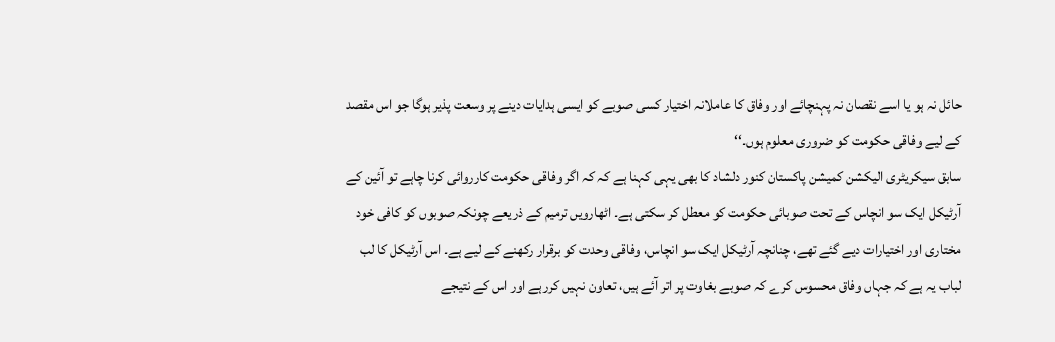حائل نہ ہو یا اسے نقصان نہ پہنچائے اور وفاق کا عاملانہ اختیار کسی صوبے کو ایسی ہدایات دینے پر وسعت پذیر ہوگا جو اس مقصد کے لیے وفاقی حکومت کو ضروری معلوم ہوں۔‘‘
سابق سیکریٹری الیکشن کمیشن پاکستان کنور دلشاد کا بھی یہی کہنا ہے کہ کہ اگر وفاقی حکومت کارروائی کرنا چاہے تو آئین کے آرٹیکل ایک سو انچاس کے تحت صوبائی حکومت کو معطل کر سکتی ہے۔ اٹھارویں ترمیم کے ذریعے چونکہ صوبوں کو کافی خود مختاری اور اختیارات دیے گئے تھے، چنانچہ آرٹیکل ایک سو انچاس، وفاقی وحدت کو برقرار رکھنے کے لیے ہے۔ اس آرٹیکل کا لب لباب یہ ہے کہ جہاں وفاق محسوس کرے کہ صوبے بغاوت پر اتر آئے ہیں، تعاون نہیں کررہے اور اس کے نتیجے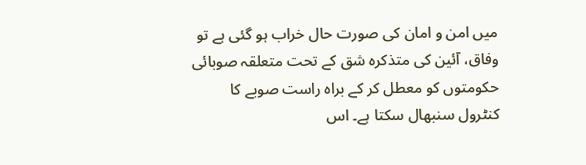میں امن و امان کی صورت حال خراب ہو گئی ہے تو وفاق، آئین کی متذکرہ شق کے تحت متعلقہ صوبائی حکومتوں کو معطل کر کے براہ راست صوبے کا کنٹرول سنبھال سکتا ہے۔ اس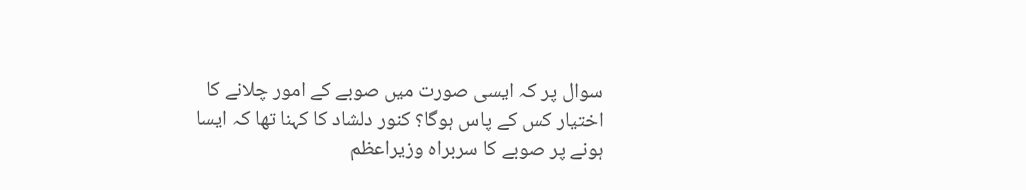سوال پر کہ ایسی صورت میں صوبے کے امور چلانے کا اختیار کس کے پاس ہوگا؟ کنور دلشاد کا کہنا تھا کہ ایسا ہونے پر صوبے کا سربراہ وزیراعظم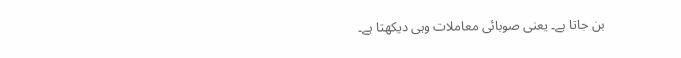بن جاتا ہے۔ یعنی صوبائی معاملات وہی دیکھتا ہے۔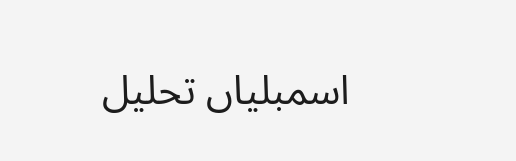اسمبلیاں تحلیل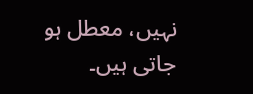نہیں، معطل ہو جاتی ہیں۔